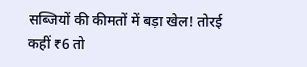सब्जियों की कीमतों में बड़ा खेल! तोरई कहीं ₹6 तो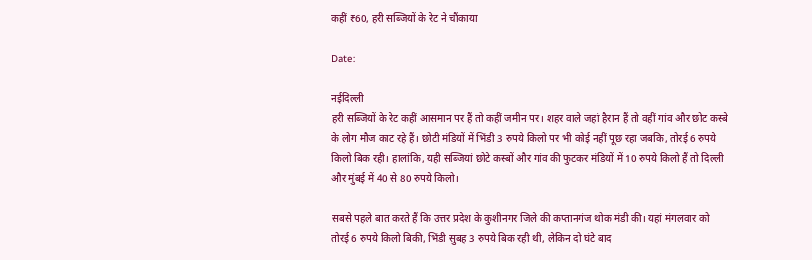कहीं ₹60, हरी सब्जियों के रेट ने चौंकाया

Date:

नईदिल्ली
हरी सब्जियों के रेट कहीं आसमान पर हैं तो कहीं जमीन पर। शहर वाले जहां हैरान हैं तो वहीं गांव और छोट कस्बे के लोग मौज काट रहे हैं। छोटी मंडियों में भिंडी 3 रुपये किलो पर भी कोई नहीं पूछ रहा जबकि, तोरई 6 रुपये किलो बिक रही। हालांकि, यही सब्जियां छोटे कस्बों और गांव की फुटकर मंडियों में 10 रुपये किलो हैं तो दिल्ली और मुंबई में 40 से 80 रुपये किलो।

सबसे पहले बात करते हैं कि उत्तर प्रदेश के कुशीनगर जिले की कप्तानगंज थोक मंडी की। यहां मंगलवार को तोरई 6 रुपये किलो बिकी, भिंडी सुबह 3 रुपये बिक रही थी, लेकिन दो घंटे बाद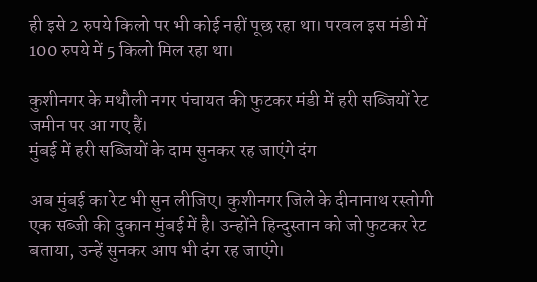ही इसे 2 रुपये किलो पर भी कोई नहीं पूछ रहा था। परवल इस मंडी में 100 रुपये में 5 किलो मिल रहा था।

कुशीनगर के मथौली नगर पंचायत की फुटकर मंडी में हरी सब्जियों रेट जमीन पर आ गए हैं।
मुंबई में हरी सब्जियों के दाम सुनकर रह जाएंगे दंग

अब मुंबई का रेट भी सुन लीजिए। कुशीनगर जिले के दीनानाथ रस्तोगी एक सब्जी की दुकान मुंबई में है। उन्होंने हिन्दुस्तान को जो फुटकर रेट बताया, उन्हें सुनकर आप भी दंग रह जाएंगे।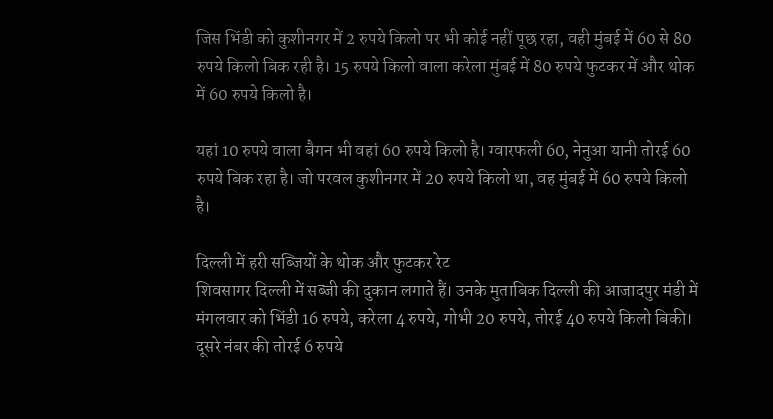जिस भिंडी को कुशीनगर में 2 रुपये किलो पर भी कोई नहीं पूछ रहा, वही मुंबई में 60 से 80 रुपये किलो बिक रही है। 15 रुपये किलो वाला करेला मुंबई में 80 रुपये फुटकर में और थोक में 60 रुपये किलो है।

यहां 10 रुपये वाला बैगन भी वहां 60 रुपये किलो है। ग्वारफली 60, नेनुआ यानी तोरई 60 रुपये बिक रहा है। जो परवल कुशीनगर में 20 रुपये किलो था, वह मुंबई में 60 रुपये किलो है।

दिल्ली में हरी सब्जियों के थोक और फुटकर रेट
शिवसागर दिल्ली में सब्जी की दुकान लगाते हैं। उनके मुताबिक दिल्ली की आजादपुर मंडी में मंगलवार को भिंडी 16 रुपये, करेला 4 रुपये, गोभी 20 रुपये, तोरई 40 रुपये किलो बिकी। दूसरे नंबर की तोरई 6 रुपये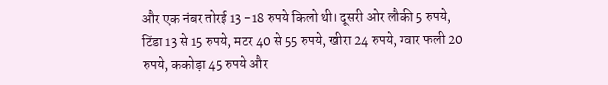और एक नंबर तोरई 13 -18 रुपये किलो थी। दूसरी ओर लौकी 5 रुपये, टिंडा 13 से 15 रुपये, मटर 40 से 55 रुपये, खीरा 24 रुपये, ग्वार फली 20 रुपये, ककोड़ा 45 रुपये और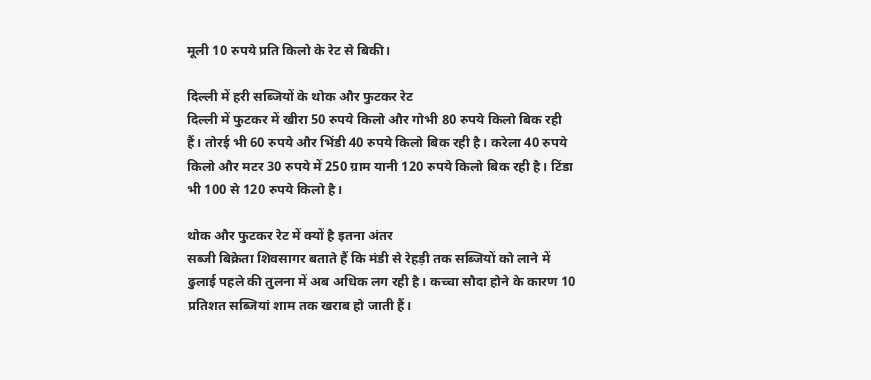मूली 10 रुपये प्रति किलो के रेट से बिकी।

दिल्ली में हरी सब्जियों के थोक और फुटकर रेट
दिल्ली में फुटकर में खीरा 50 रुपये किलो और गोभी 80 रुपये किलो बिक रही हैं। तोरई भी 60 रुपये और भिंडी 40 रुपये किलो बिक रही है। करेला 40 रुपये किलो और मटर 30 रुपये में 250 ग्राम यानी 120 रुपये किलो बिक रही है। टिंडा भी 100 से 120 रुपये किलो है।

थोक और फुटकर रेट में क्यों है इतना अंतर
सब्जी बिक्रेता शिवसागर बताते हैं कि मंडी से रेहड़ी तक सब्जियों को लाने में ढुलाई पहले की तुलना में अब अधिक लग रही है। कच्चा सौदा होने के कारण 10 प्रतिशत सब्जियां शाम तक खराब हो जाती हैं।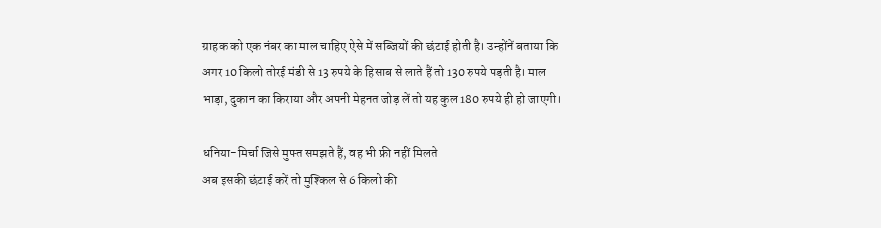ग्राहक को एक नंबर का माल चाहिए ऐसे में सब्जियों की छंटाई होती है। उन्होंनें बताया कि अगर 10 किलो तोरई मंडी से 13 रुपये के हिसाब से लाते हैं तो 130 रुपये पड़ती है। माल भाड़ा, दुकान का किराया और अपनी मेहनत जोड़ लें तो यह कुल 180 रुपये ही हो जाएगी।

धनिया-मिर्चा जिसे मुफ्त समझते हैं, वह भी फ्री नहीं मिलते
अब इसकी छंटाई करें तो मुश्किल से 6 किलो की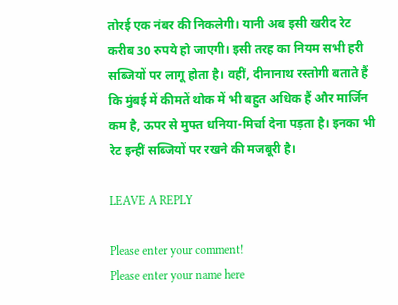तोरई एक नंबर की निकलेगी। यानी अब इसी खरीद रेट करीब 30 रुपये हो जाएगी। इसी तरह का नियम सभी हरी सब्जियों पर लागू होता है। वहीं, दीनानाथ रस्तोगी बताते हैं कि मुंबई में कीमतें थोक में भी बहुत अधिक हैं और मार्जिन कम है, ऊपर से मुफ्त धनिया-मिर्चा देना पड़ता है। इनका भी रेट इन्हीं सब्जियों पर रखने की मजबूरी है।

LEAVE A REPLY

Please enter your comment!
Please enter your name here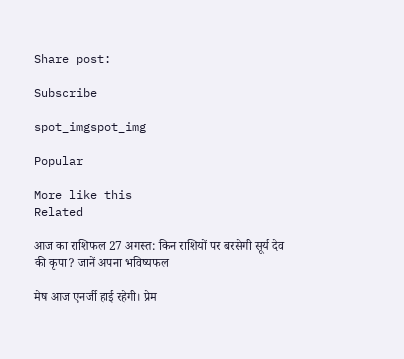Share post:

Subscribe

spot_imgspot_img

Popular

More like this
Related

आज का राशिफल 27 अगस्त: किन राशियों पर बरसेगी सूर्य देव की कृपा? जानें अपना भविष्यफल

मेष आज एनर्जी हाई रहेगी। प्रेम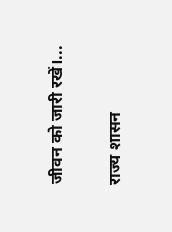जीवन को जारी रखें।...

राज्य शासन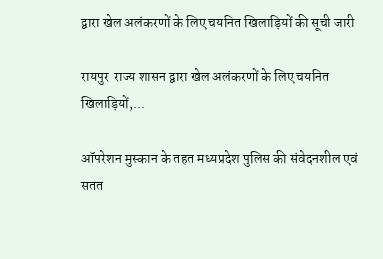द्वारा खेल अलंकरणों के लिए चयनित खिलाड़ियों की सूची जारी

रायपुर  राज्य शासन द्वारा खेल अलंकरणों के लिए चयनित खिलाड़ियों,...

ऑपरेशन मुस्कान के तहत मध्यप्रदेश पुलिस की संवेदनशील एवं सतत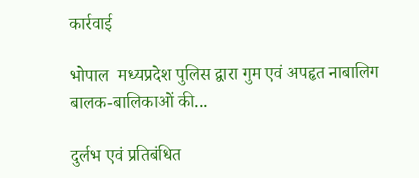कार्रवाई

भोपाल  मध्यप्रदेश पुलिस द्वारा गुम एवं अपहृत नाबालिग बालक-बालिकाओं की...

दुर्लभ एवं प्रतिबंधित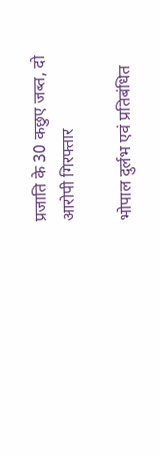प्रजाति के 30 कछुए जब्त, दो आरोपी गिरफ्तार

भोपाल दुर्लभ एवं प्रतिबंधित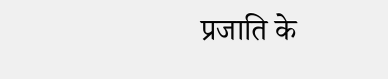प्रजाति के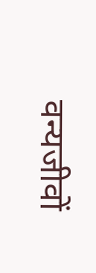वन्यजीवों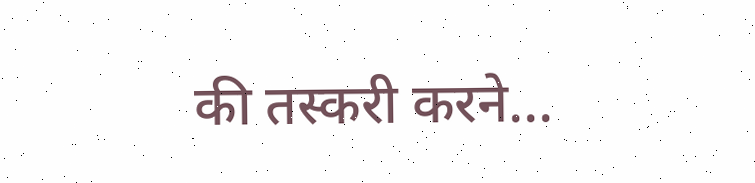की तस्करी करने...